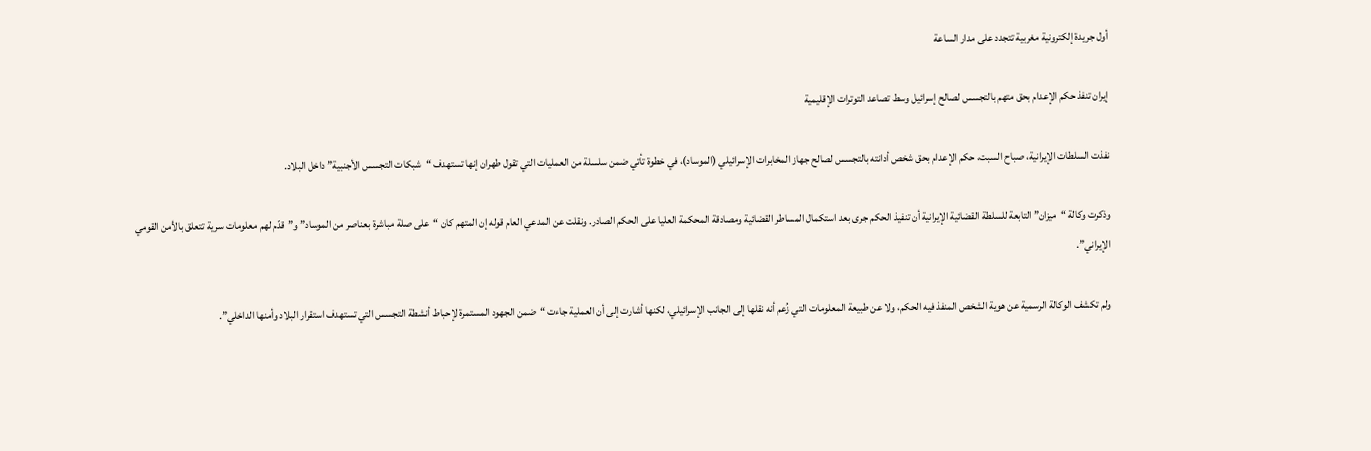أول جريدة إلكترونية مغربية تتجدد على مدار الساعة

إيران تنفذ حكم الإعدام بحق متهم بالتجسس لصالح إسرائيل وسط تصاعد التوترات الإقليمية

نفذت السلطات الإيرانية، صباح السبت، حكم الإعدام بحق شخص أدانته بالتجسس لصالح جهاز المخابرات الإسرائيلي (الموساد)، في خطوة تأتي ضمن سلسلة من العمليات التي تقول طهران إنها تستهدف “شبكات التجسس الأجنبية” داخل البلاد.

وذكرت وكالة “ميزان” التابعة للسلطة القضائية الإيرانية أن تنفيذ الحكم جرى بعد استكمال المساطر القضائية ومصادقة المحكمة العليا على الحكم الصادر. ونقلت عن المدعي العام قوله إن المتهم كان “على صلة مباشرة بعناصر من الموساد” و”قدّم لهم معلومات سرية تتعلق بالأمن القومي الإيراني”.

ولم تكشف الوكالة الرسمية عن هوية الشخص المنفذ فيه الحكم، ولا عن طبيعة المعلومات التي زُعم أنه نقلها إلى الجانب الإسرائيلي، لكنها أشارت إلى أن العملية جاءت “ضمن الجهود المستمرة لإحباط أنشطة التجسس التي تستهدف استقرار البلاد وأمنها الداخلي”.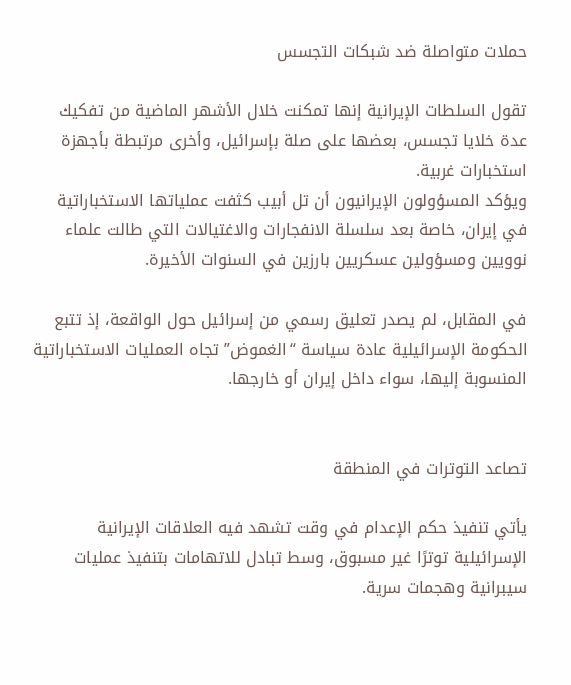حملات متواصلة ضد شبكات التجسس

تقول السلطات الإيرانية إنها تمكنت خلال الأشهر الماضية من تفكيك عدة خلايا تجسس، بعضها على صلة بإسرائيل، وأخرى مرتبطة بأجهزة استخبارات غربية.
ويؤكد المسؤولون الإيرانيون أن تل أبيب كثفت عملياتها الاستخباراتية في إيران، خاصة بعد سلسلة الانفجارات والاغتيالات التي طالت علماء نوويين ومسؤولين عسكريين بارزين في السنوات الأخيرة.

في المقابل، لم يصدر تعليق رسمي من إسرائيل حول الواقعة، إذ تتبع الحكومة الإسرائيلية عادة سياسة “الغموض” تجاه العمليات الاستخباراتية المنسوبة إليها، سواء داخل إيران أو خارجها.


تصاعد التوترات في المنطقة

يأتي تنفيذ حكم الإعدام في وقت تشهد فيه العلاقات الإيرانية الإسرائيلية توترًا غير مسبوق، وسط تبادل للاتهامات بتنفيذ عمليات سيبرانية وهجمات سرية.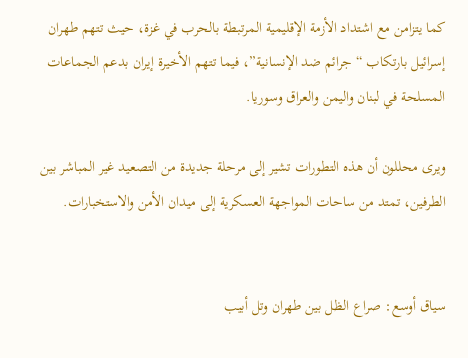كما يتزامن مع اشتداد الأزمة الإقليمية المرتبطة بالحرب في غزة، حيث تتهم طهران إسرائيل بارتكاب “جرائم ضد الإنسانية”، فيما تتهم الأخيرة إيران بدعم الجماعات المسلحة في لبنان واليمن والعراق وسوريا.

ويرى محللون أن هذه التطورات تشير إلى مرحلة جديدة من التصعيد غير المباشر بين الطرفين، تمتد من ساحات المواجهة العسكرية إلى ميدان الأمن والاستخبارات.


سياق أوسع: صراع الظل بين طهران وتل أبيب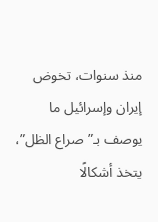منذ سنوات، تخوض إيران وإسرائيل ما يوصف بـ”صراع الظل”، يتخذ أشكالًا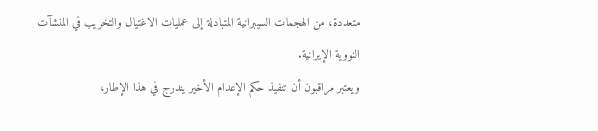متعددة، من الهجمات السيبرانية المتبادلة إلى عمليات الاغتيال والتخريب في المنشآت النووية الإيرانية.
ويعتبر مراقبون أن تنفيذ حكم الإعدام الأخير يندرج في هذا الإطار،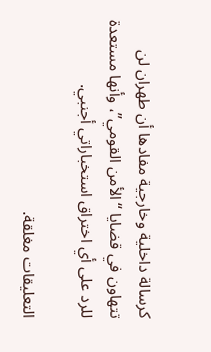كرسالة داخلية وخارجية مفادها أن طهران لن تتهاون في قضايا “الأمن القومي”، وأنها مستعدة للرد على أي اختراق استخباراتي أجنبي.

التعليقات مغلقة.